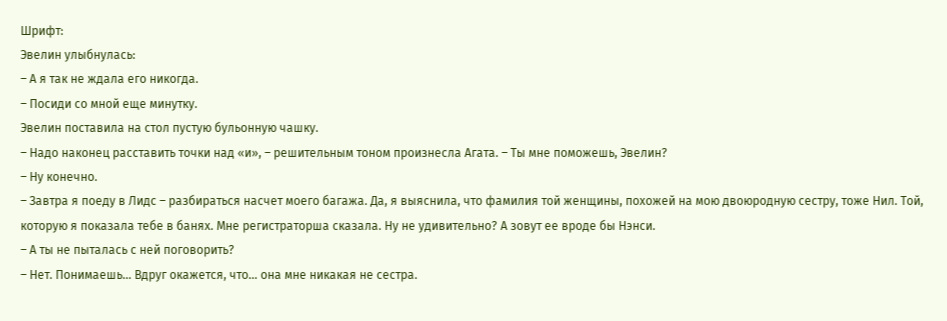Шрифт:
Эвелин улыбнулась:
– А я так не ждала его никогда.
– Посиди со мной еще минутку.
Эвелин поставила на стол пустую бульонную чашку.
– Надо наконец расставить точки над «и», – решительным тоном произнесла Агата. – Ты мне поможешь, Эвелин?
– Ну конечно.
– Завтра я поеду в Лидс – разбираться насчет моего багажа. Да, я выяснила, что фамилия той женщины, похожей на мою двоюродную сестру, тоже Нил. Той, которую я показала тебе в банях. Мне регистраторша сказала. Ну не удивительно? А зовут ее вроде бы Нэнси.
– А ты не пыталась с ней поговорить?
– Нет. Понимаешь… Вдруг окажется, что… она мне никакая не сестра.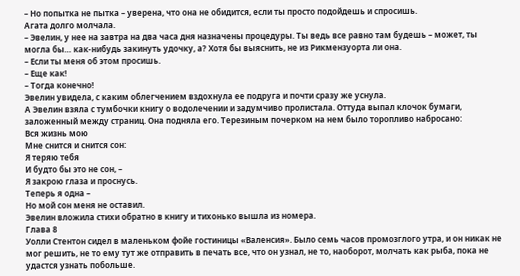– Но попытка не пытка – уверена, что она не обидится, если ты просто подойдешь и спросишь.
Агата долго молчала.
– Эвелин, у нее на завтра на два часа дня назначены процедуры. Ты ведь все равно там будешь – может, ты могла бы… как-нибудь закинуть удочку, а? Хотя бы выяснить, не из Рикмензуорта ли она.
– Если ты меня об этом просишь.
– Еще как!
– Тогда конечно!
Эвелин увидела, с каким облегчением вздохнула ее подруга и почти сразу же уснула.
А Эвелин взяла с тумбочки книгу о водолечении и задумчиво пролистала. Оттуда выпал клочок бумаги, заложенный между страниц. Она подняла его. Терезиным почерком на нем было торопливо набросано:
Вся жизнь мою
Мне снится и снится сон:
Я теряю тебя
И будто бы это не сон, –
Я закрою глаза и проснусь.
Теперь я одна –
Но мой сон меня не оставил.
Эвелин вложила стихи обратно в книгу и тихонько вышла из номера.
Глава 8
Уолли Стентон сидел в маленьком фойе гостиницы «Валенсия». Было семь часов промозглого утра, и он никак не мог решить, не то ему тут же отправить в печать все, что он узнал, не то, наоборот, молчать как рыба, пока не удастся узнать побольше.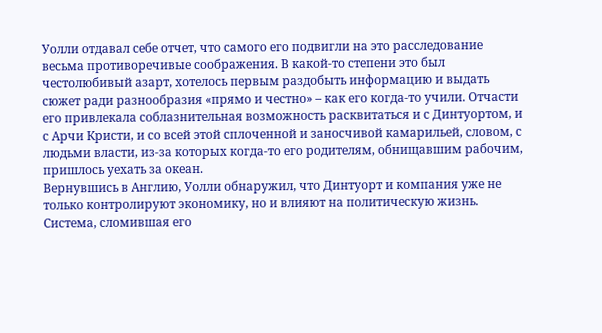Уолли отдавал себе отчет, что самого его подвигли на это расследование весьма противоречивые соображения. В какой-то степени это был честолюбивый азарт, хотелось первым раздобыть информацию и выдать сюжет ради разнообразия «прямо и честно» – как его когда-то учили. Отчасти его привлекала соблазнительная возможность расквитаться и с Динтуортом, и с Арчи Кристи, и со всей этой сплоченной и заносчивой камарильей, словом, с людьми власти, из-за которых когда-то его родителям, обнищавшим рабочим, пришлось уехать за океан.
Вернувшись в Англию, Уолли обнаружил, что Динтуорт и компания уже не только контролируют экономику, но и влияют на политическую жизнь. Система, сломившая его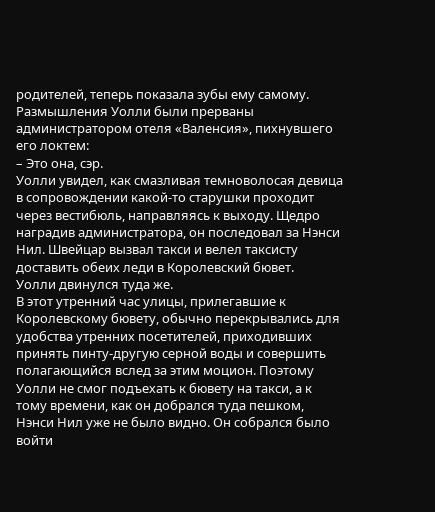родителей, теперь показала зубы ему самому.
Размышления Уолли были прерваны администратором отеля «Валенсия», пихнувшего его локтем:
– Это она, сэр.
Уолли увидел, как смазливая темноволосая девица в сопровождении какой-то старушки проходит через вестибюль, направляясь к выходу. Щедро наградив администратора, он последовал за Нэнси Нил. Швейцар вызвал такси и велел таксисту доставить обеих леди в Королевский бювет.
Уолли двинулся туда же.
В этот утренний час улицы, прилегавшие к Королевскому бювету, обычно перекрывались для удобства утренних посетителей, приходивших принять пинту-другую серной воды и совершить полагающийся вслед за этим моцион. Поэтому Уолли не смог подъехать к бювету на такси, а к тому времени, как он добрался туда пешком, Нэнси Нил уже не было видно. Он собрался было войти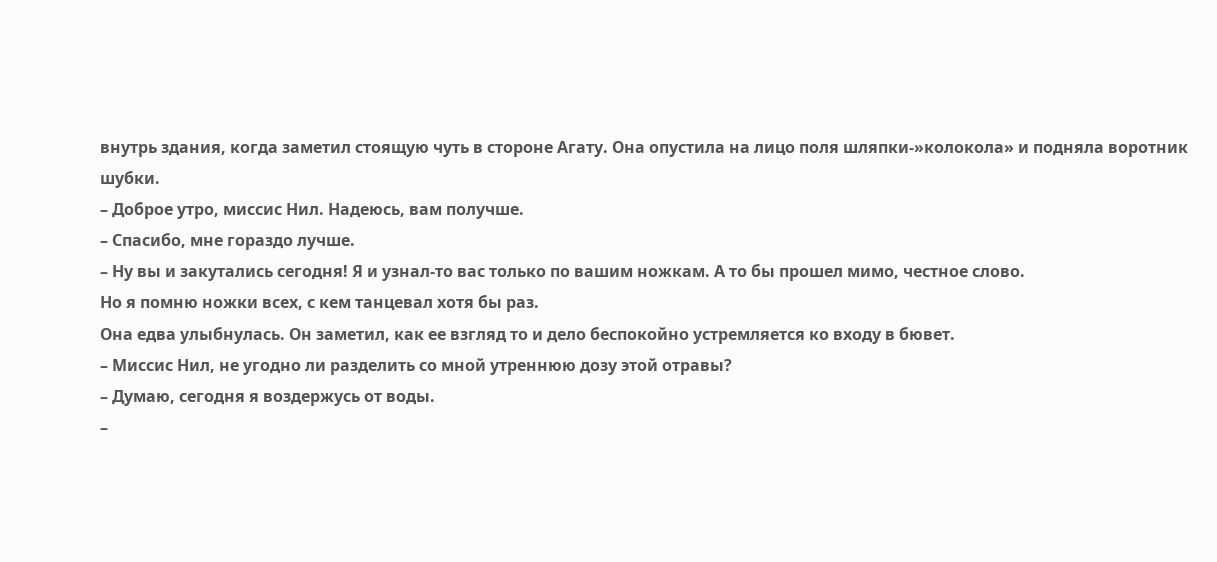внутрь здания, когда заметил стоящую чуть в стороне Агату. Она опустила на лицо поля шляпки-»колокола» и подняла воротник шубки.
– Доброе утро, миссис Нил. Надеюсь, вам получше.
– Спасибо, мне гораздо лучше.
– Ну вы и закутались сегодня! Я и узнал-то вас только по вашим ножкам. А то бы прошел мимо, честное слово.
Но я помню ножки всех, с кем танцевал хотя бы раз.
Она едва улыбнулась. Он заметил, как ее взгляд то и дело беспокойно устремляется ко входу в бювет.
– Миссис Нил, не угодно ли разделить со мной утреннюю дозу этой отравы?
– Думаю, сегодня я воздержусь от воды.
–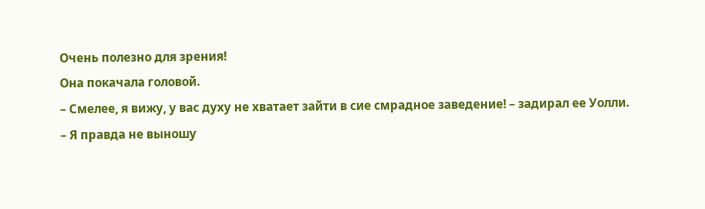Очень полезно для зрения!
Она покачала головой.
– Смелее, я вижу, у вас духу не хватает зайти в сие смрадное заведение! – задирал ее Уолли.
– Я правда не выношу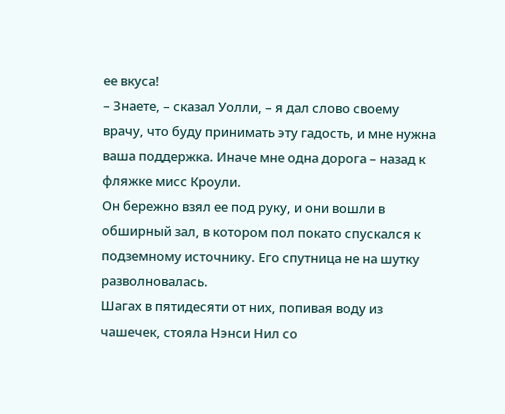ее вкуса!
– Знаете, – сказал Уолли, – я дал слово своему врачу, что буду принимать эту гадость, и мне нужна ваша поддержка. Иначе мне одна дорога – назад к фляжке мисс Кроули.
Он бережно взял ее под руку, и они вошли в обширный зал, в котором пол покато спускался к подземному источнику. Его спутница не на шутку разволновалась.
Шагах в пятидесяти от них, попивая воду из чашечек, стояла Нэнси Нил со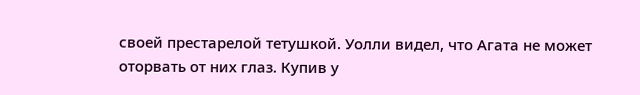своей престарелой тетушкой. Уолли видел, что Агата не может оторвать от них глаз. Купив у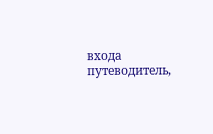входа путеводитель,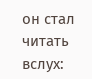он стал читать вслух: